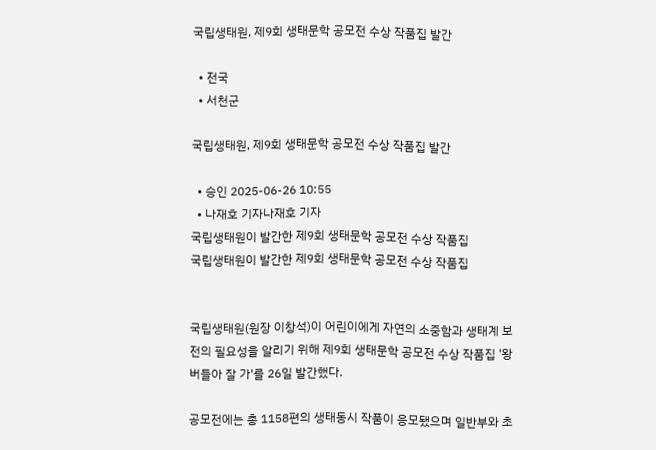국립생태원, 제9회 생태문학 공모전 수상 작품집 발간

  • 전국
  • 서천군

국립생태원, 제9회 생태문학 공모전 수상 작품집 발간

  • 승인 2025-06-26 10:55
  • 나재호 기자나재호 기자
국립생태원이 발간한 제9회 생태문학 공모전 수상 작품집
국립생태원이 발간한 제9회 생태문학 공모전 수상 작품집


국립생태원(원장 이창석)이 어린이에게 자연의 소중함과 생태계 보전의 필요성을 알리기 위해 제9회 생태문학 공모전 수상 작품집 '왕버들아 잘 가'를 26일 발간했다.

공모전에는 총 1158편의 생태동시 작품이 응모됐으며 일반부와 초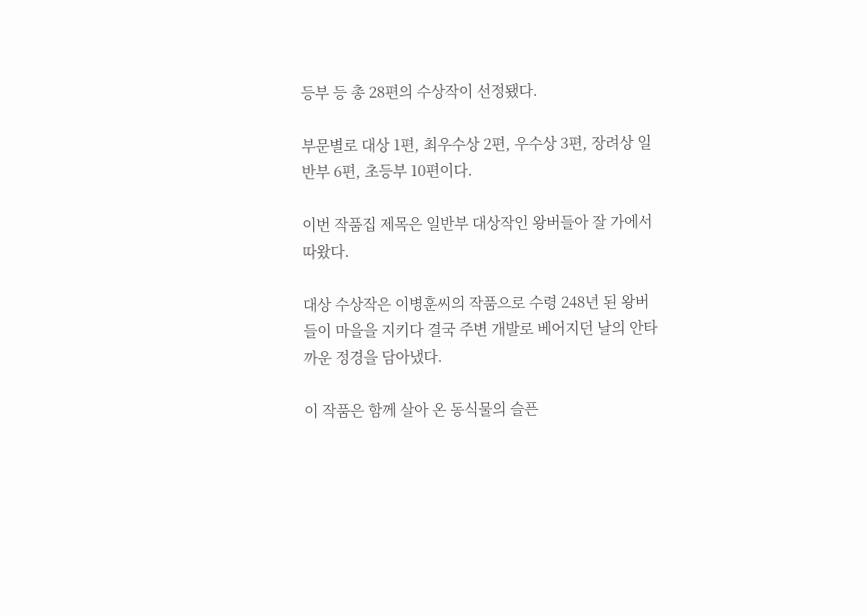등부 등 총 28편의 수상작이 선정됐다.

부문별로 대상 1편, 최우수상 2편, 우수상 3편, 장려상 일반부 6편, 초등부 10편이다.

이번 작품집 제목은 일반부 대상작인 왕버들아 잘 가에서 따왔다.

대상 수상작은 이병훈씨의 작품으로 수령 248년 된 왕버들이 마을을 지키다 결국 주변 개발로 베어지던 날의 안타까운 정경을 담아냈다.

이 작품은 함께 살아 온 동식물의 슬픈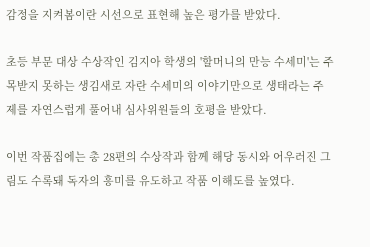감정을 지켜봄이란 시선으로 표현해 높은 평가를 받았다.

초등 부문 대상 수상작인 김지아 학생의 '할머니의 만능 수세미'는 주목받지 못하는 생김새로 자란 수세미의 이야기만으로 생태라는 주제를 자연스럽게 풀어내 심사위원들의 호평을 받았다.

이번 작품집에는 총 28편의 수상작과 함께 해당 동시와 어우러진 그림도 수록돼 독자의 흥미를 유도하고 작품 이해도를 높였다.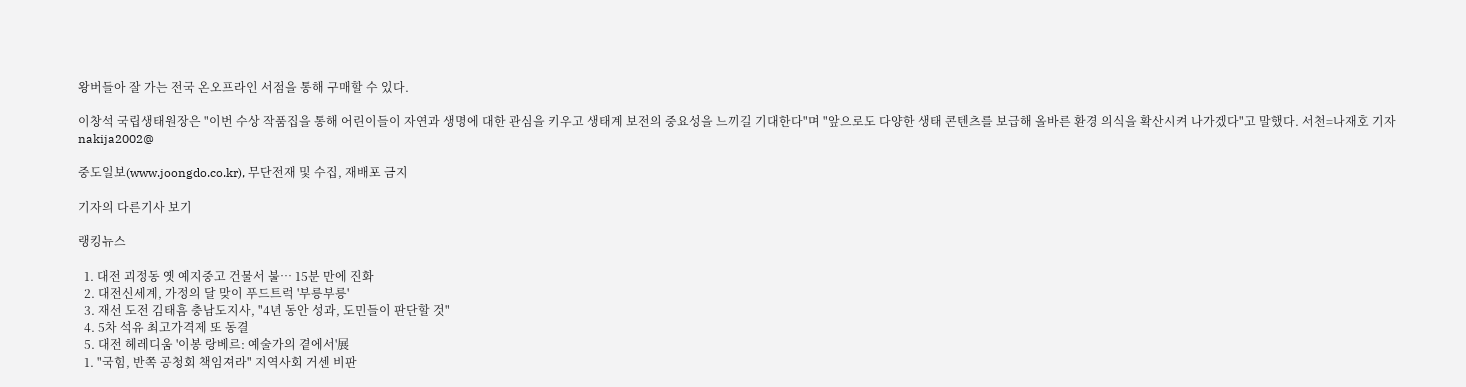왕버들아 잘 가는 전국 온오프라인 서점을 통해 구매할 수 있다.

이창석 국립생태원장은 "이번 수상 작품집을 통해 어린이들이 자연과 생명에 대한 관심을 키우고 생태계 보전의 중요성을 느끼길 기대한다"며 "앞으로도 다양한 생태 콘텐츠를 보급해 올바른 환경 의식을 확산시켜 나가겠다"고 말했다. 서천=나재호 기자 nakija2002@

중도일보(www.joongdo.co.kr), 무단전재 및 수집, 재배포 금지

기자의 다른기사 보기

랭킹뉴스

  1. 대전 괴정동 옛 예지중고 건물서 불… 15분 만에 진화
  2. 대전신세계, 가정의 달 맞이 푸드트럭 '부릉부릉'
  3. 재선 도전 김태흠 충남도지사, "4년 동안 성과, 도민들이 판단할 것"
  4. 5차 석유 최고가격제 또 동결
  5. 대전 헤레디움 '이봉 랑베르: 예술가의 곁에서'展
  1. "국힘, 반쪽 공청회 책임져라" 지역사회 거센 비판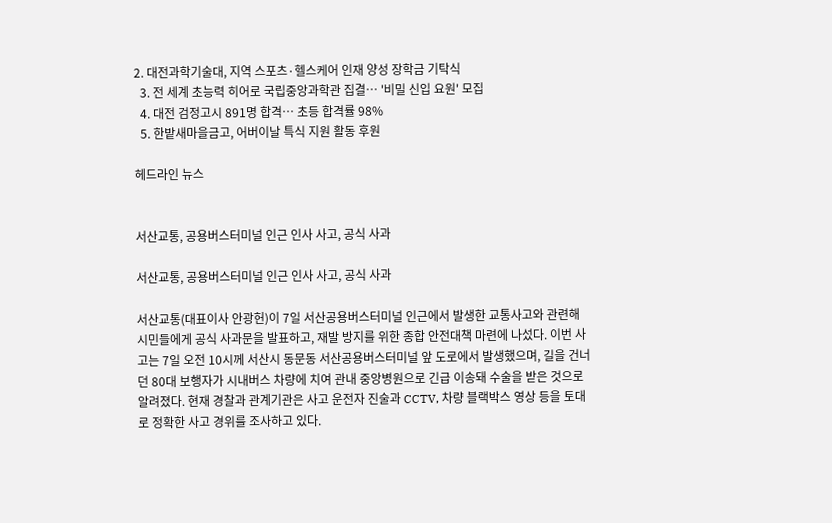2. 대전과학기술대, 지역 스포츠·헬스케어 인재 양성 장학금 기탁식
  3. 전 세계 초능력 히어로 국립중앙과학관 집결… '비밀 신입 요원' 모집
  4. 대전 검정고시 891명 합격… 초등 합격률 98%
  5. 한밭새마을금고, 어버이날 특식 지원 활동 후원

헤드라인 뉴스


서산교통, 공용버스터미널 인근 인사 사고, 공식 사과

서산교통, 공용버스터미널 인근 인사 사고, 공식 사과

서산교통(대표이사 안광헌)이 7일 서산공용버스터미널 인근에서 발생한 교통사고와 관련해 시민들에게 공식 사과문을 발표하고, 재발 방지를 위한 종합 안전대책 마련에 나섰다. 이번 사고는 7일 오전 10시께 서산시 동문동 서산공용버스터미널 앞 도로에서 발생했으며, 길을 건너던 80대 보행자가 시내버스 차량에 치여 관내 중앙병원으로 긴급 이송돼 수술을 받은 것으로 알려졌다. 현재 경찰과 관계기관은 사고 운전자 진술과 CCTV, 차량 블랙박스 영상 등을 토대로 정확한 사고 경위를 조사하고 있다.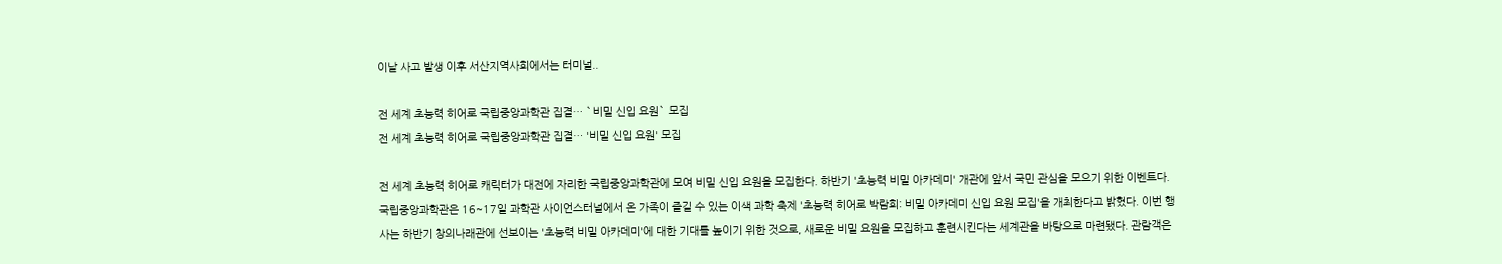이날 사고 발생 이후 서산지역사회에서는 터미널..

전 세계 초능력 히어로 국립중앙과학관 집결… `비밀 신입 요원` 모집
전 세계 초능력 히어로 국립중앙과학관 집결… '비밀 신입 요원' 모집

전 세계 초능력 히어로 캐릭터가 대전에 자리한 국립중앙과학관에 모여 비밀 신입 요원을 모집한다. 하반기 '초능력 비밀 아카데미' 개관에 앞서 국민 관심을 모으기 위한 이벤트다. 국립중앙과학관은 16~17일 과학관 사이언스터널에서 온 가족이 즐길 수 있는 이색 과학 축제 '초능력 히어로 박람회: 비밀 아카데미 신입 요원 모집'을 개최한다고 밝혔다. 이번 행사는 하반기 창의나래관에 선보이는 '초능력 비밀 아카데미'에 대한 기대를 높이기 위한 것으로, 새로운 비밀 요원을 모집하고 훈련시킨다는 세계관을 바탕으로 마련됐다. 관람객은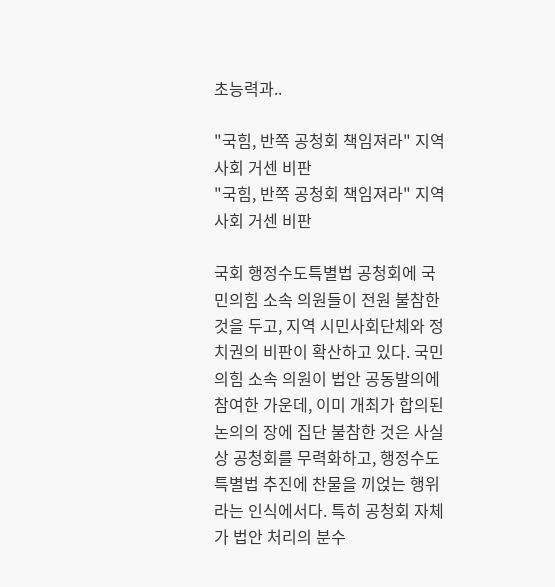초능력과..

"국힘, 반쪽 공청회 책임져라" 지역사회 거센 비판
"국힘, 반쪽 공청회 책임져라" 지역사회 거센 비판

국회 행정수도특별법 공청회에 국민의힘 소속 의원들이 전원 불참한 것을 두고, 지역 시민사회단체와 정치권의 비판이 확산하고 있다. 국민의힘 소속 의원이 법안 공동발의에 참여한 가운데, 이미 개최가 합의된 논의의 장에 집단 불참한 것은 사실상 공청회를 무력화하고, 행정수도특별법 추진에 찬물을 끼얹는 행위라는 인식에서다. 특히 공청회 자체가 법안 처리의 분수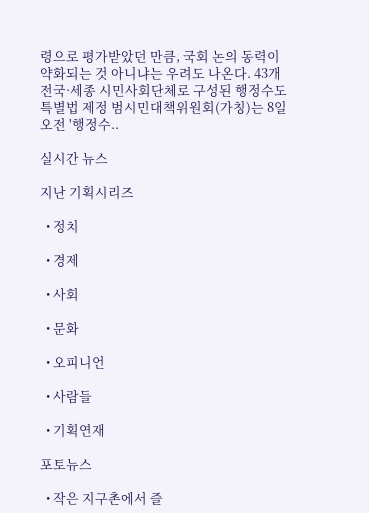령으로 평가받았던 만큼, 국회 논의 동력이 약화되는 것 아니냐는 우려도 나온다. 43개 전국·세종 시민사회단체로 구성된 행정수도특별법 제정 범시민대책위원회(가칭)는 8일 오전 '행정수..

실시간 뉴스

지난 기획시리즈

  • 정치

  • 경제

  • 사회

  • 문화

  • 오피니언

  • 사람들

  • 기획연재

포토뉴스

  • 작은 지구촌에서 즐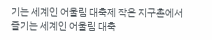기는 세계인 어울림 대축제 작은 지구촌에서 즐기는 세계인 어울림 대축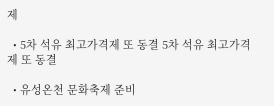제

  • 5차 석유 최고가격제 또 동결 5차 석유 최고가격제 또 동결

  • 유성온천 문화축제 준비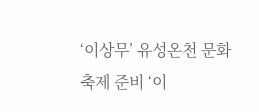‘이상무’ 유성온천 문화축제 준비 ‘이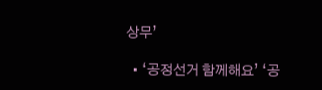상무’

  • ‘공정선거 함께해요’ ‘공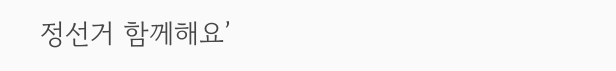정선거 함께해요’